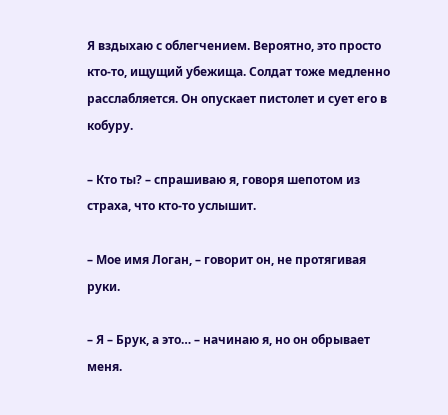Я вздыхаю с облегчением. Вероятно, это просто кто-то, ищущий убежища. Солдат тоже медленно расслабляется. Он опускает пистолет и сует его в кобуру.

– Кто ты? – спрашиваю я, говоря шепотом из страха, что кто-то услышит.

– Мое имя Логан, – говорит он, не протягивая руки.

– Я – Брук, а это… – начинаю я, но он обрывает меня.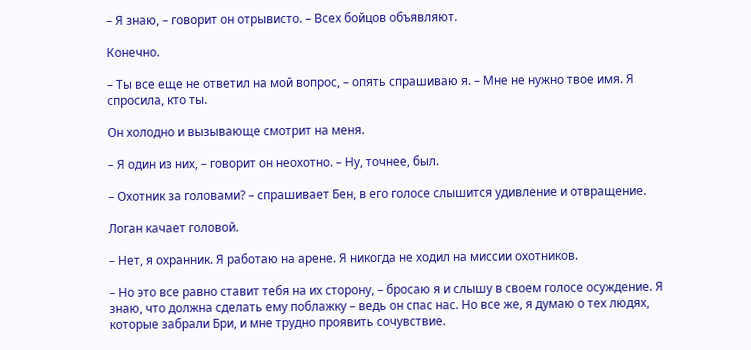– Я знаю, – говорит он отрывисто. – Всех бойцов объявляют.

Конечно.

– Ты все еще не ответил на мой вопрос, – опять спрашиваю я. – Мне не нужно твое имя. Я спросила, кто ты.

Он холодно и вызывающе смотрит на меня.

– Я один из них, – говорит он неохотно. – Ну, точнее, был.

– Охотник за головами? – спрашивает Бен, в его голосе слышится удивление и отвращение.

Логан качает головой.

– Нет, я охранник. Я работаю на арене. Я никогда не ходил на миссии охотников.

– Но это все равно ставит тебя на их сторону, – бросаю я и слышу в своем голосе осуждение. Я знаю, что должна сделать ему поблажку – ведь он спас нас. Но все же, я думаю о тех людях, которые забрали Бри, и мне трудно проявить сочувствие.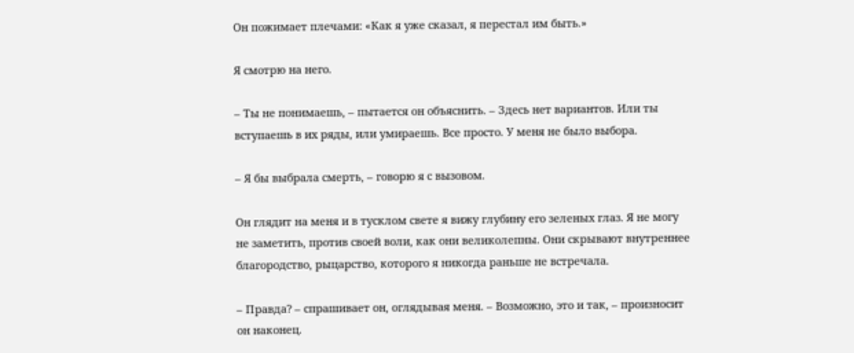Он пожимает плечами: «Как я уже сказал, я перестал им быть.»

Я смотрю на него.

– Ты не понимаешь, – пытается он объяснить. – Здесь нет вариантов. Или ты вступаешь в их ряды, или умираешь. Все просто. У меня не было выбора.

– Я бы выбрала смерть, – говорю я с вызовом.

Он глядит на меня и в тусклом свете я вижу глубину его зеленых глаз. Я не могу не заметить, против своей воли, как они великолепны. Они скрывают внутреннее благородство, рыцарство, которого я никогда раньше не встречала.

– Правда? – спрашивает он, оглядывая меня. – Возможно, это и так, – произносит он наконец.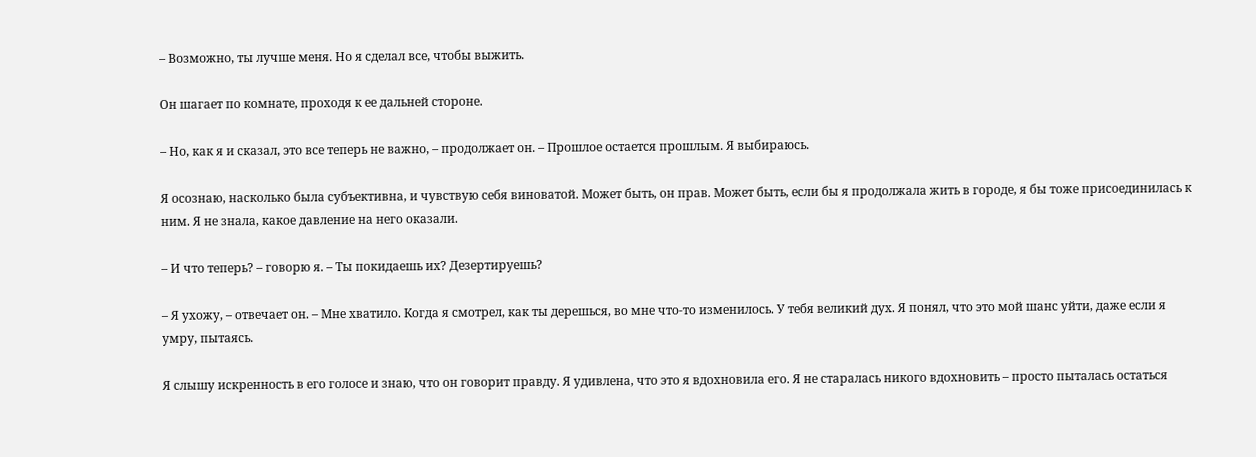– Возможно, ты лучше меня. Но я сделал все, чтобы выжить.

Он шагает по комнате, проходя к ее дальней стороне.

– Но, как я и сказал, это все теперь не важно, – продолжает он. – Прошлое остается прошлым. Я выбираюсь.

Я осознаю, насколько была субъективна, и чувствую себя виноватой. Может быть, он прав. Может быть, если бы я продолжала жить в городе, я бы тоже присоединилась к ним. Я не знала, какое давление на него оказали.

– И что теперь? – говорю я. – Ты покидаешь их? Дезертируешь?

– Я ухожу, – отвечает он. – Мне хватило. Когда я смотрел, как ты дерешься, во мне что-то изменилось. У тебя великий дух. Я понял, что это мой шанс уйти, даже если я умру, пытаясь.

Я слышу искренность в его голосе и знаю, что он говорит правду. Я удивлена, что это я вдохновила его. Я не старалась никого вдохновить – просто пыталась остаться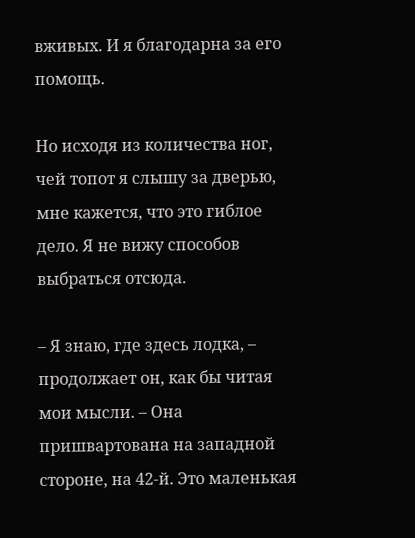вживых. И я благодарна за его помощь.

Но исходя из количества ног, чей топот я слышу за дверью, мне кажется, что это гиблое дело. Я не вижу способов выбраться отсюда.

– Я знаю, где здесь лодка, – продолжает он, как бы читая мои мысли. – Она пришвартована на западной стороне, на 42-й. Это маленькая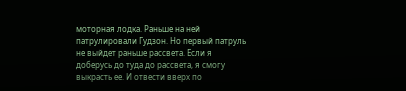моторная лодка. Раньше на ней патрулировали Гудзон. Но первый патруль не выйдет раньше рассвета. Если я доберусь до туда до рассвета, я смогу выкрасть ее. И отвести вверх по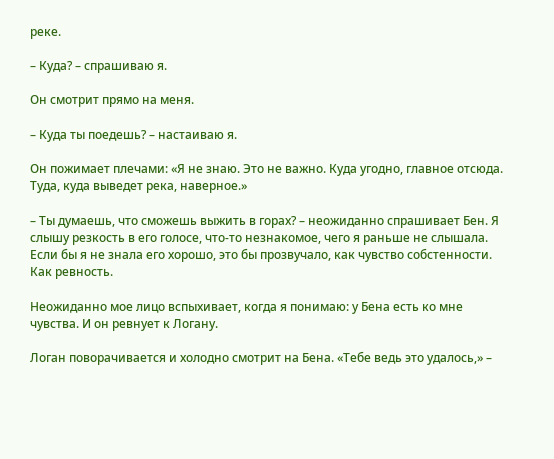реке.

– Куда? – спрашиваю я.

Он смотрит прямо на меня.

– Куда ты поедешь? – настаиваю я.

Он пожимает плечами: «Я не знаю. Это не важно. Куда угодно, главное отсюда. Туда, куда выведет река, наверное.»

– Ты думаешь, что сможешь выжить в горах? – неожиданно спрашивает Бен. Я слышу резкость в его голосе, что-то незнакомое, чего я раньше не слышала. Если бы я не знала его хорошо, это бы прозвучало, как чувство собстенности. Как ревность.

Неожиданно мое лицо вспыхивает, когда я понимаю: у Бена есть ко мне чувства. И он ревнует к Логану.

Логан поворачивается и холодно смотрит на Бена. «Тебе ведь это удалось,» –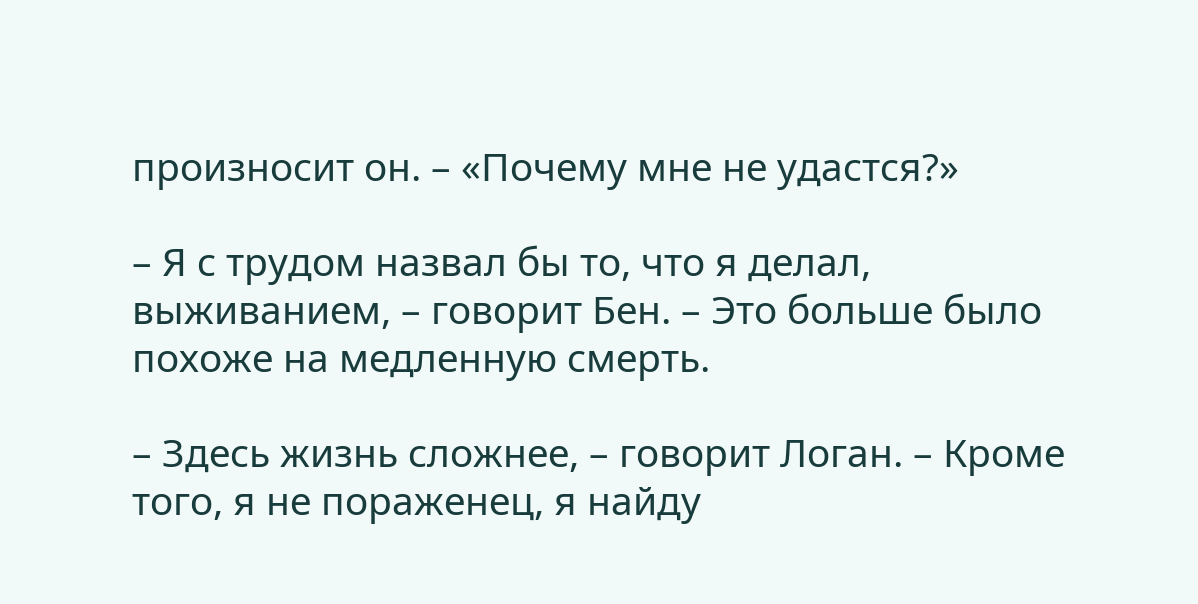произносит он. – «Почему мне не удастся?»

– Я с трудом назвал бы то, что я делал, выживанием, – говорит Бен. – Это больше было похоже на медленную смерть.

– Здесь жизнь сложнее, – говорит Логан. – Кроме того, я не пораженец, я найду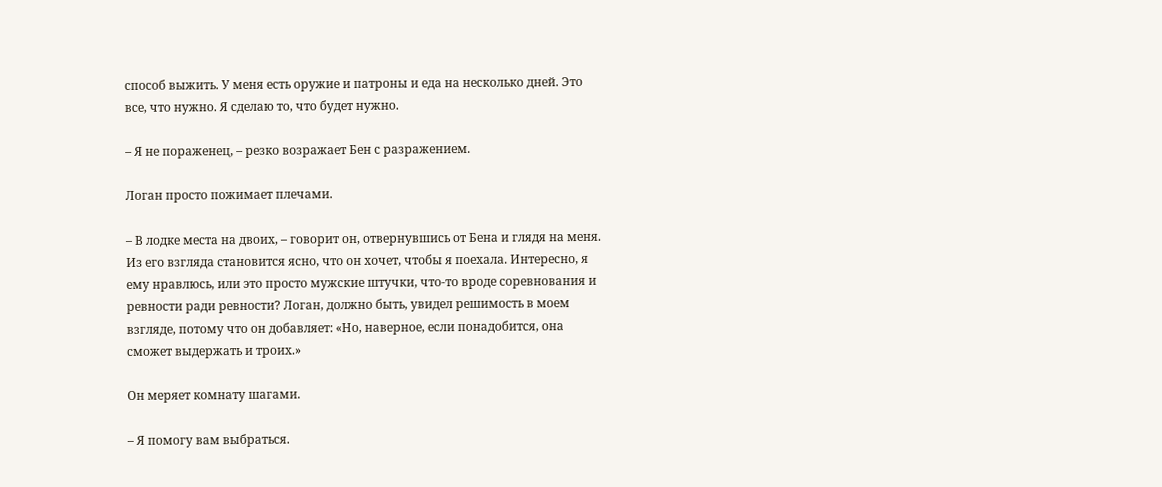способ выжить. У меня есть оружие и патроны и еда на несколько дней. Это все, что нужно. Я сделаю то, что будет нужно.

– Я не пораженец, – резко возражает Бен с разражением.

Логан просто пожимает плечами.

– В лодке места на двоих, – говорит он, отвернувшись от Бена и глядя на меня. Из его взгляда становится ясно, что он хочет, чтобы я поехала. Интересно, я ему нравлюсь, или это просто мужские штучки, что-то вроде соревнования и ревности ради ревности? Логан, должно быть, увидел решимость в моем взгляде, потому что он добавляет: «Но, наверное, если понадобится, она сможет выдержать и троих.»

Он меряет комнату шагами.

– Я помогу вам выбраться.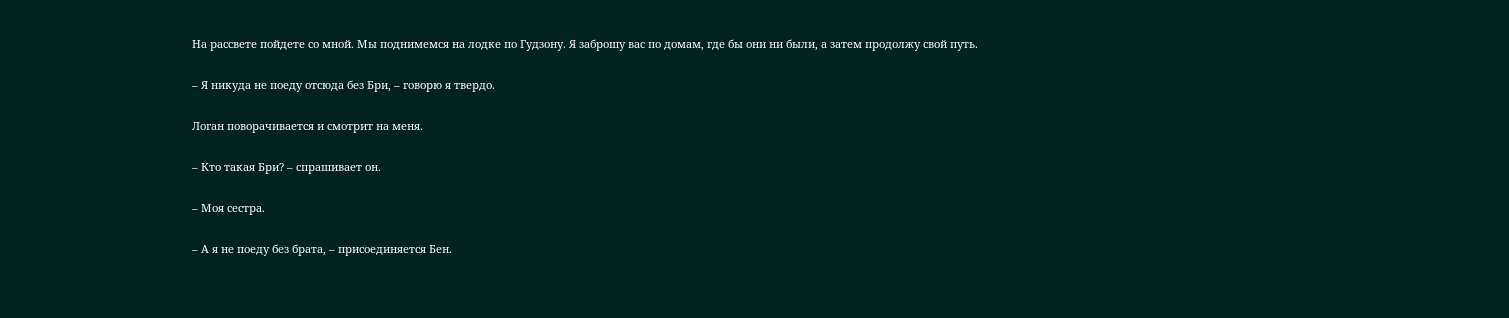На рассвете пойдете со мной. Мы поднимемся на лодке по Гудзону. Я заброшу вас по домам, где бы они ни были, а затем продолжу свой путь.

– Я никуда не поеду отсюда без Бри, – говорю я твердо.

Логан поворачивается и смотрит на меня.

– Кто такая Бри? – спрашивает он.

– Моя сестра.

– А я не поеду без брата, – присоединяется Бен.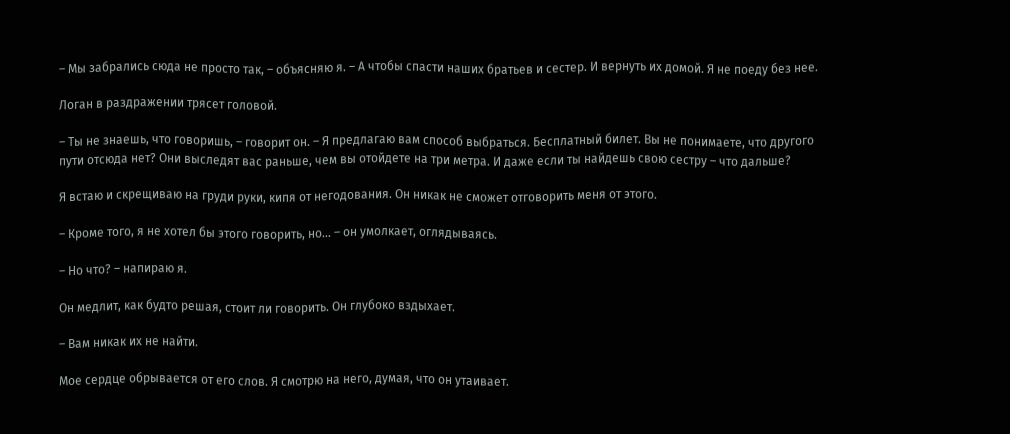– Мы забрались сюда не просто так, – объясняю я. – А чтобы спасти наших братьев и сестер. И вернуть их домой. Я не поеду без нее.

Логан в раздражении трясет головой.

– Ты не знаешь, что говоришь, – говорит он. – Я предлагаю вам способ выбраться. Бесплатный билет. Вы не понимаете, что другого пути отсюда нет? Они выследят вас раньше, чем вы отойдете на три метра. И даже если ты найдешь свою сестру – что дальше?

Я встаю и скрещиваю на груди руки, кипя от негодования. Он никак не сможет отговорить меня от этого.

– Кроме того, я не хотел бы этого говорить, но… – он умолкает, оглядываясь.

– Но что? – напираю я.

Он медлит, как будто решая, стоит ли говорить. Он глубоко вздыхает.

– Вам никак их не найти.

Мое сердце обрывается от его слов. Я смотрю на него, думая, что он утаивает.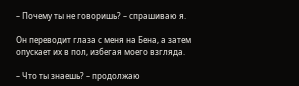– Почему ты не говоришь? – спрашиваю я.

Он переводит глаза с меня на Бена, а затем опускает их в пол, избегая моего взгляда.

– Что ты знаешь? – продолжаю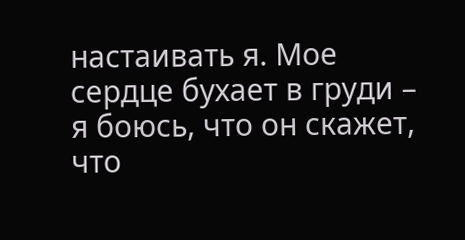настаивать я. Мое сердце бухает в груди – я боюсь, что он скажет, что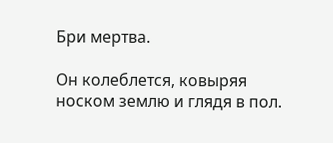Бри мертва.

Он колеблется, ковыряя носком землю и глядя в пол.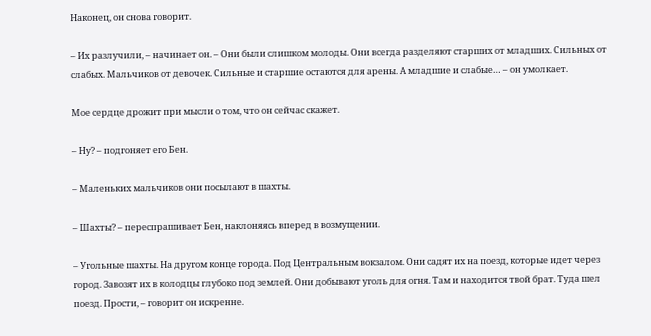Наконец, он снова говорит.

– Их разлучили, – начинает он. – Они были слишком молоды. Они всегда разделяют старших от младших. Сильных от слабых. Мальчиков от девочек. Сильные и старшие остаются для арены. А младшие и слабые… – он умолкает.

Мое сердце дрожит при мысли о том, что он сейчас скажет.

– Ну? – подгоняет его Бен.

– Маленьких мальчиков они посылают в шахты.

– Шахты? – переспрашивает Бен, наклоняясь вперед в возмущении.

– Угольные шахты. На другом конце города. Под Центральным вокзалом. Они садят их на поезд, которые идет через город. Завозят их в колодцы глубоко под землей. Они добывают уголь для огня. Там и находится твой брат. Туда шел поезд. Прости, – говорит он искренне.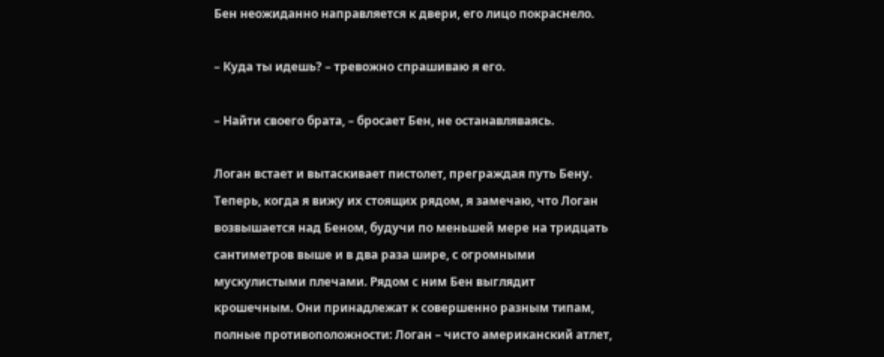Бен неожиданно направляется к двери, его лицо покраснело.

– Куда ты идешь? – тревожно спрашиваю я его.

– Найти своего брата, – бросает Бен, не останавляваясь.

Логан встает и вытаскивает пистолет, преграждая путь Бену. Теперь, когда я вижу их стоящих рядом, я замечаю, что Логан возвышается над Беном, будучи по меньшей мере на тридцать сантиметров выше и в два раза шире, с огромными мускулистыми плечами. Рядом с ним Бен выглядит крошечным. Они принадлежат к совершенно разным типам, полные противоположности: Логан – чисто американский атлет,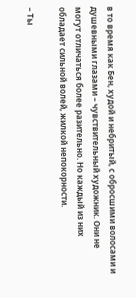в то время как Бен, худой и небритый, с обросшими волосами и душевными глазами – чувствительный художник. Они не могут отличаться более разительно. Но каждый из них обладает сильной волей, жилкой непокорности.

– Ты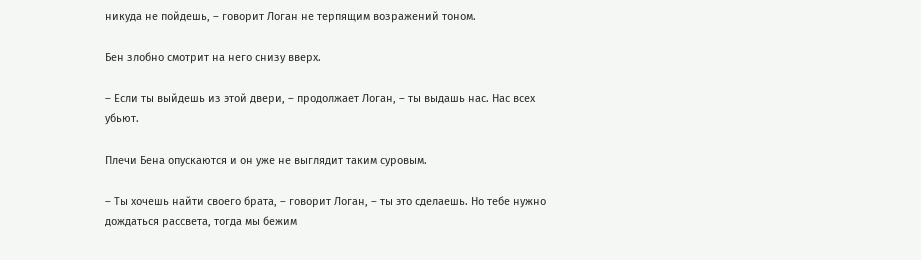никуда не пойдешь, – говорит Логан не терпящим возражений тоном.

Бен злобно смотрит на него снизу вверх.

– Если ты выйдешь из этой двери, – продолжает Логан, – ты выдашь нас. Нас всех убьют.

Плечи Бена опускаются и он уже не выглядит таким суровым.

– Ты хочешь найти своего брата, – говорит Логан, – ты это сделаешь. Но тебе нужно дождаться рассвета, тогда мы бежим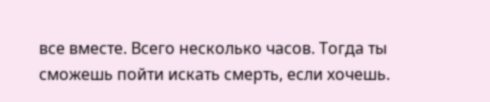все вместе. Всего несколько часов. Тогда ты сможешь пойти искать смерть, если хочешь.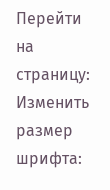Перейти на страницу:
Изменить размер шрифта: